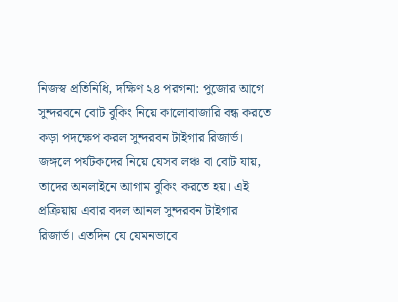নিজস্ব প্রতিনিধি, দক্ষিণ ২৪ পরগনা: পুজোর আগে সুন্দরবনে বোট বুকিং নিয়ে কালোবাজারি বন্ধ করতে কড়া পদক্ষেপ করল সুন্দরবন টাইগার রিজার্ভ। জঙ্গলে পর্যটকদের নিয়ে যেসব লঞ্চ বা বোট যায়, তাদের অনলাইনে আগাম বুকিং করতে হয়। এই প্রক্রিয়ায় এবার বদল আনল সুন্দরবন টাইগার রিজার্ভ। এতদিন যে যেমনভাবে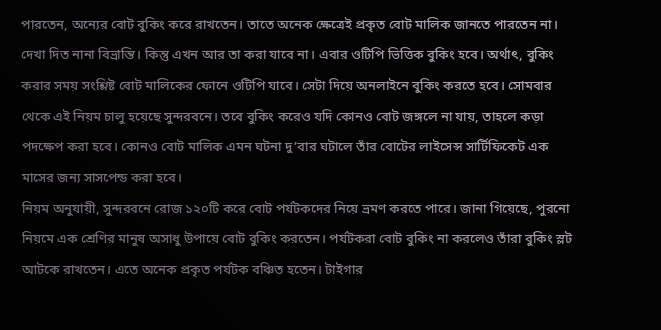পারতেন, অন্যের বোট বুকিং করে রাখতেন। তাতে অনেক ক্ষেত্রেই প্রকৃত বোট মালিক জানতে পারতেন না। দেখা দিত নানা বিভ্রান্তি। কিন্তু এখন আর তা করা যাবে না। এবার ওটিপি ভিত্তিক বুকিং হবে। অর্থাৎ, বুকিং করার সময় সংশ্লিষ্ট বোট মালিকের ফোনে ওটিপি যাবে। সেটা দিয়ে অনলাইনে বুকিং করতে হবে। সোমবার থেকে এই নিয়ম চালু হয়েছে সুন্দরবনে। তবে বুকিং করেও যদি কোনও বোট জঙ্গলে না যায়, তাহলে কড়া পদক্ষেপ করা হবে। কোনও বোট মালিক এমন ঘটনা দু’বার ঘটালে তাঁর বোটের লাইসেন্স সার্টিফিকেট এক মাসের জন্য সাসপেন্ড করা হবে।
নিয়ম অনুযায়ী, সুন্দরবনে রোজ ১২০টি করে বোট পর্যটকদের নিয়ে ভ্রমণ করতে পারে। জানা গিয়েছে, পুরনো নিয়মে এক শ্রেণির মানুষ অসাধু উপায়ে বোট বুকিং করতেন। পর্যটকরা বোট বুকিং না করলেও তাঁরা বুকিং স্লট আটকে রাখতেন। এতে অনেক প্রকৃত পর্যটক বঞ্চিত হতেন। টাইগার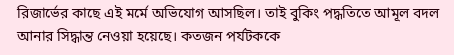রিজার্ভের কাছে এই মর্মে অভিযোগ আসছিল। তাই বুকিং পদ্ধতিতে আমূল বদল আনার সিদ্ধান্ত নেওয়া হয়েছে। কতজন পর্যটককে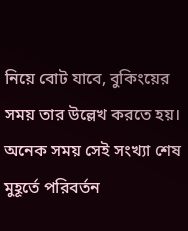নিয়ে বোট যাবে, বুকিংয়ের সময় তার উল্লেখ করতে হয়। অনেক সময় সেই সংখ্যা শেষ মুহূর্তে পরিবর্তন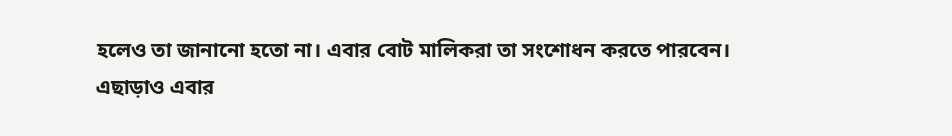হলেও তা জানানো হতো না। এবার বোট মালিকরা তা সংশোধন করতে পারবেন।
এছাড়াও এবার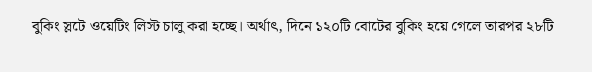বুকিং স্লটে ওয়েটিং লিস্ট চালু করা হচ্ছে। অর্থাৎ, দিনে ১২০টি বোটের বুকিং হয়ে গেলে তারপর ২৮টি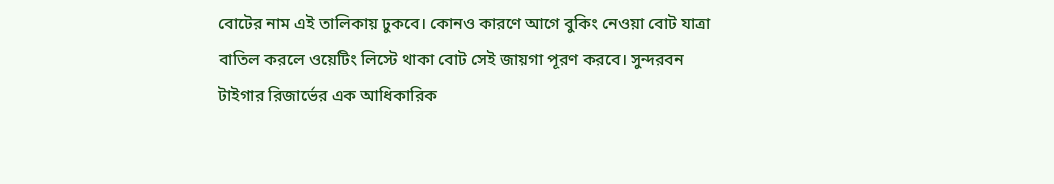বোটের নাম এই তালিকায় ঢুকবে। কোনও কারণে আগে বুকিং নেওয়া বোট যাত্রা বাতিল করলে ওয়েটিং লিস্টে থাকা বোট সেই জায়গা পূরণ করবে। সুন্দরবন টাইগার রিজার্ভের এক আধিকারিক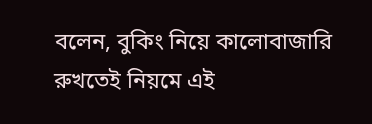বলেন, বুকিং নিয়ে কালোবাজারি রুখতেই নিয়মে এই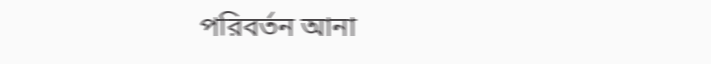পরিবর্তন আনা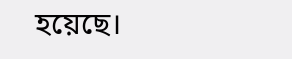হয়েছে।